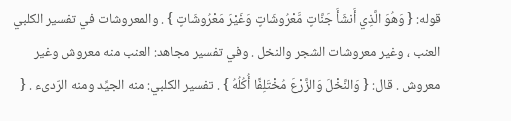قوله: { وَهُوَ الَّذِي أَنشَأَ جَنَّاتٍ مَّعْرُوشَاتٍ وَغَيْرَ مَعْرُوشَاتٍ } . والمعروشات في تفسير الكلبي العنب ، وغير معروشات الشجر والنخل . وفي تفسير مجاهد: العنب منه معروش وغير معروش . قال: { وَالنَّخْلَ وَالزَّرْعَ مُخْتَلِفًا أُكُلُهُ } . تفسير الكلبي: منه الجيِّد ومنه الرّدىء . {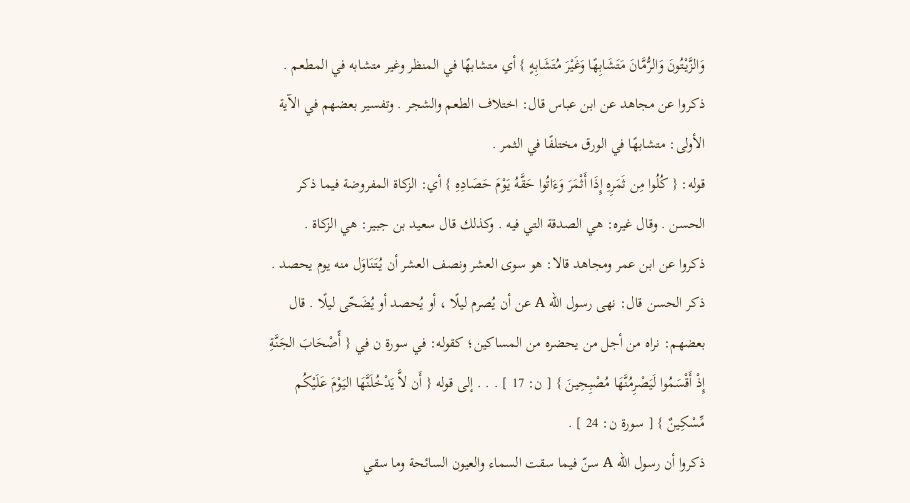وَالزَّيْتُونَ وَالرُّمَّانَ مَتَشَابِهًا وَغَيْرَ مُتَشَابِهٍ } أي متشابهًا في المنظر وغير متشابه في المطعم .
ذكروا عن مجاهد عن ابن عباس قال: اختلاف الطعم والشجر . وتفسير بعضهم في الآية الأولى: متشابهًا في الورق مختلفًا في الثمر .
قوله: { كُلُوا مِن ثَمَرِهِ إِذَا أَثْمَرَ وَءَاتُوا حَقَّهُ يَوْمَ حَصَادِهِ } أي: الزكاة المفروضة فيما ذكر الحسن . وقال غيره: هي الصدقة التي فيه . وكذلك قال سعيد بن جبير: هي الزكاة .
ذكروا عن ابن عمر ومجاهد قالا: هو سوى العشر ونصف العشر أن يُتَنَاوَل منه يوم يحصد .
ذكر الحسن قال: نهى رسول الله A عن أن يُصرم ليلًا ، أو يُحصد أو يُضَحّى ليلًا . قال بعضهم: نراه من أجل من يحضره من المساكين؛ كقوله: في سورة ن في { أًصْحَابَ الجَنَّةِ إِذْ أَقْسَمُوا لَيَصْرِمُنَّهَا مُصْبِحِينَ } [ ن: 17 ] . . . إلى قوله { أَن لاَّ يَدْخُلَنَّهَا اليَوْمَ عَلَيْكُم مِّسْكِينٌ } [ سورة ن: 24 ] .
ذكروا أن رسول الله A سنّ فيما سقت السماء والعيون السائحة وما سقي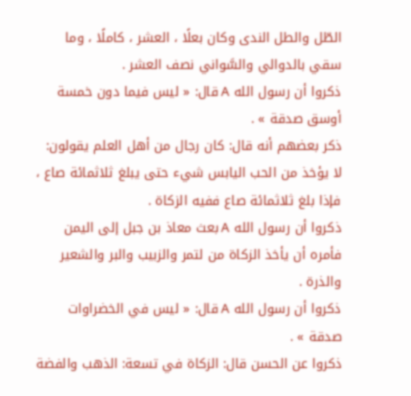الطّل والطل الندى وكان بعلًا ، العشر ، كاملًا ، وما سقي بالدوالي والسَّواني نصف العشر .
ذكروا أن رسول الله A قال: « ليس فيما دون خمسة أوسق صدقة » .
ذكر بعضهم أنه قال: كان رجال من أهل العلم يقولون: لا يؤخذ من الحب اليابس شيء حتى يبلغ ثلاثمائة صاع ، فإذا بلغ ثلاثمائة صاع ففيه الزكاة .
ذكروا أن رسول الله A بعث معاذ بن جبل إلى اليمن فأمره أن يأخذ الزكاة من لتمر والزبيب والبر والشعير والذرة .
ذكروا أن رسول الله A قال: « ليس في الخضراوات صدقة » .
ذكروا عن الحسن قال: الزكاة في تسعة: الذهب والفضة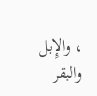، والإِبل والبقر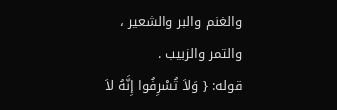والغنم والبر والشعير ، والتمر والزبيب .
قوله: { وَلاَ تُسْرِفُوا إِنَّهُ لاَ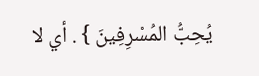يُحِبُّ المُسْرِفِينَ } . أي لا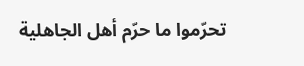تحرّموا ما حرّم أهل الجاهلية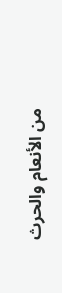من الأنعام والحرث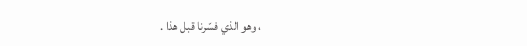، وهو الذي فسّرنا قبل هذا .